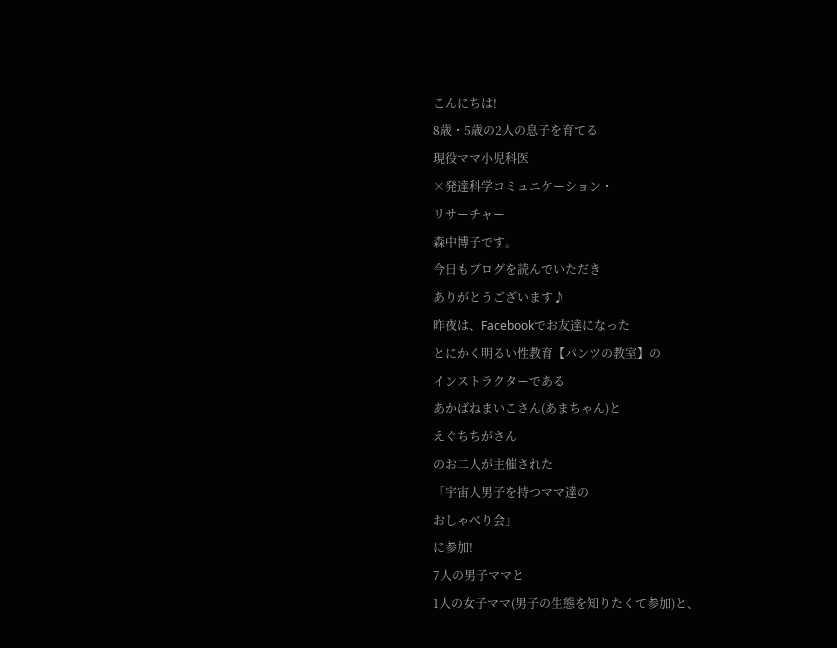こんにちは!
8歳・5歳の2人の息子を育てる
現役ママ小児科医
×発達科学コミュニケーション・
リサーチャー
森中博子です。
今日もブログを読んでいただき
ありがとうございます♪
昨夜は、Facebookでお友達になった
とにかく明るい性教育【パンツの教室】の
インストラクターである
あかばねまいこさん(あまちゃん)と
えぐちちがさん
のお二人が主催された
「宇宙人男子を持つママ達の
おしゃべり会」
に参加!
7人の男子ママと
1人の女子ママ(男子の生態を知りたくて参加)と、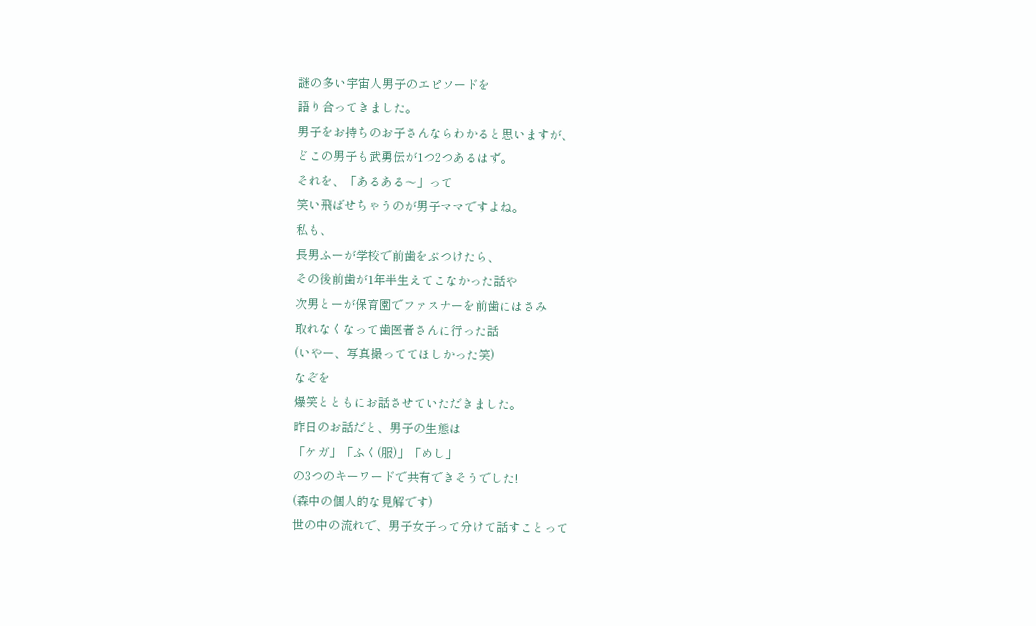謎の多い宇宙人男子のエピソードを
語り合ってきました。
男子をお持ちのお子さんならわかると思いますが、
どこの男子も武勇伝が1つ2つあるはず。
それを、「あるある〜」って
笑い飛ばせちゃうのが男子ママですよね。
私も、
長男ふーが学校で前歯をぶつけたら、
その後前歯が1年半生えてこなかった話や
次男とーが保育園でファスナーを前歯にはさみ
取れなくなって歯医者さんに行った話
(いやー、写真撮っててほしかった笑)
なぞを
爆笑とともにお話させていただきました。
昨日のお話だと、男子の生態は
「ケガ」「ふく(服)」「めし」
の3つのキーワードで共有できそうでした!
(森中の個人的な見解です)
世の中の流れで、男子女子って分けて話すことって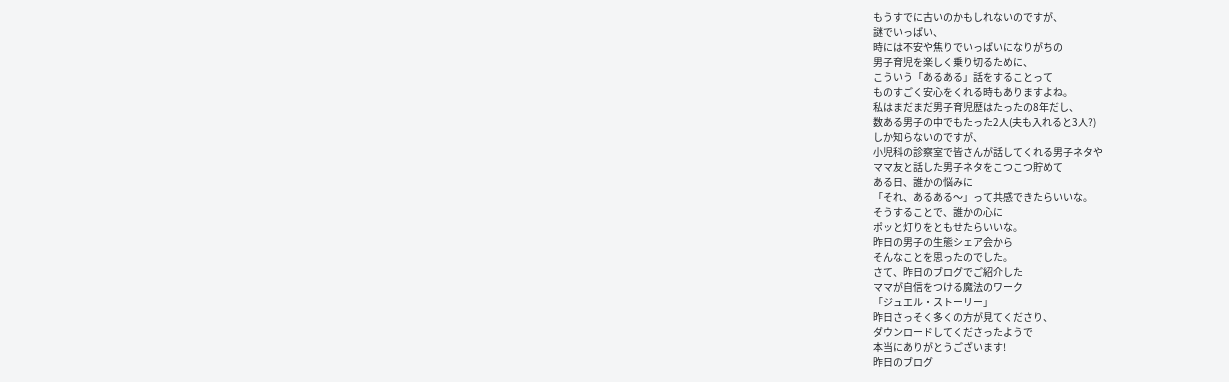もうすでに古いのかもしれないのですが、
謎でいっぱい、
時には不安や焦りでいっぱいになりがちの
男子育児を楽しく乗り切るために、
こういう「あるある」話をすることって
ものすごく安心をくれる時もありますよね。
私はまだまだ男子育児歴はたったの8年だし、
数ある男子の中でもたった2人(夫も入れると3人?)
しか知らないのですが、
小児科の診察室で皆さんが話してくれる男子ネタや
ママ友と話した男子ネタをこつこつ貯めて
ある日、誰かの悩みに
「それ、あるある〜」って共感できたらいいな。
そうすることで、誰かの心に
ポッと灯りをともせたらいいな。
昨日の男子の生態シェア会から
そんなことを思ったのでした。
さて、昨日のブログでご紹介した
ママが自信をつける魔法のワーク
「ジュエル・ストーリー」
昨日さっそく多くの方が見てくださり、
ダウンロードしてくださったようで
本当にありがとうございます!
昨日のブログ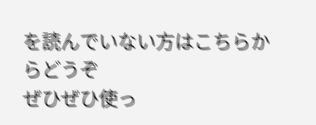を読んでいない方はこちらからどうぞ
ぜひぜひ使っ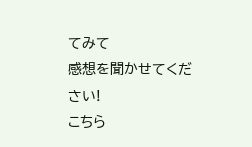てみて
感想を聞かせてください!
こちら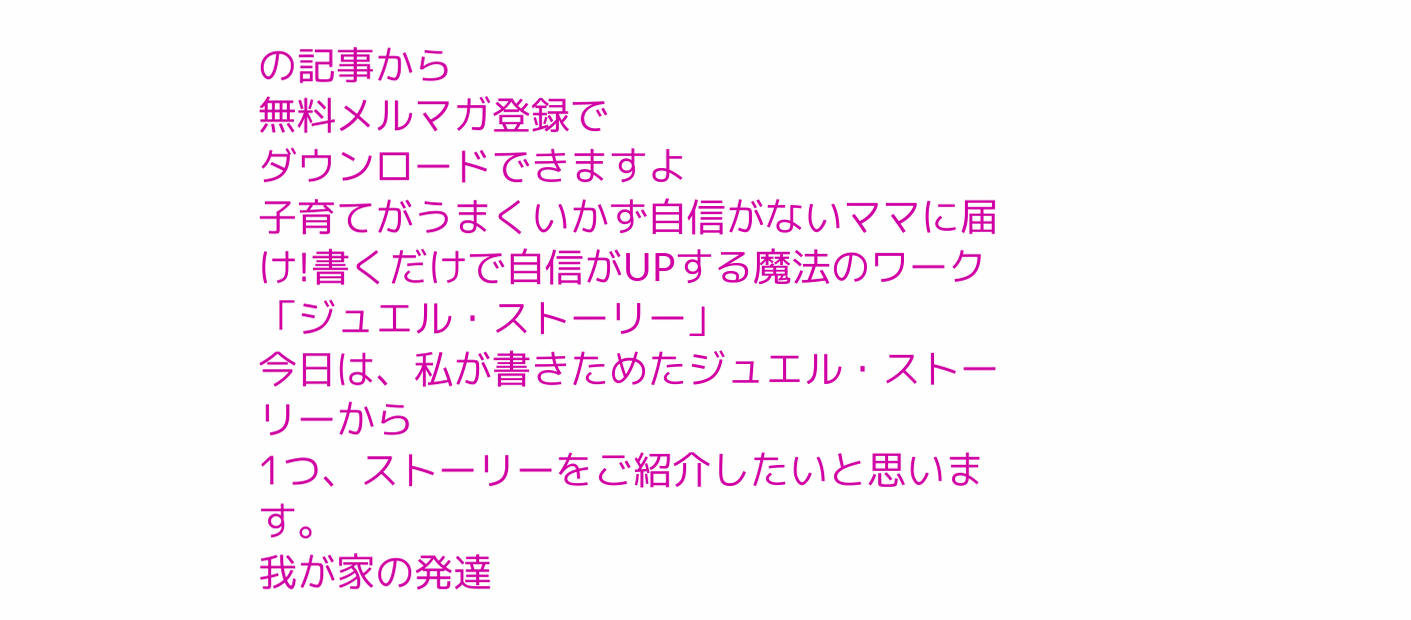の記事から
無料メルマガ登録で
ダウンロードできますよ
子育てがうまくいかず自信がないママに届け!書くだけで自信がUPする魔法のワーク「ジュエル・ストーリー」
今日は、私が書きためたジュエル・ストーリーから
1つ、ストーリーをご紹介したいと思います。
我が家の発達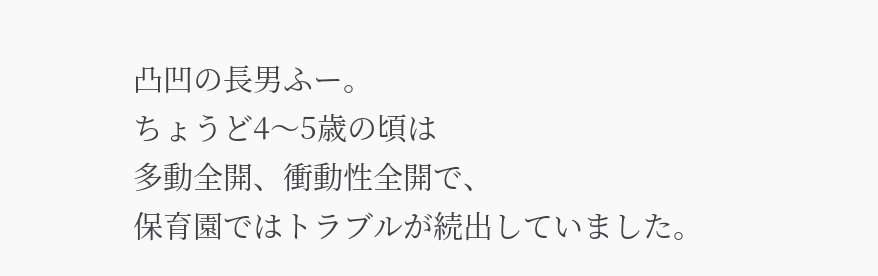凸凹の長男ふー。
ちょうど4〜5歳の頃は
多動全開、衝動性全開で、
保育園ではトラブルが続出していました。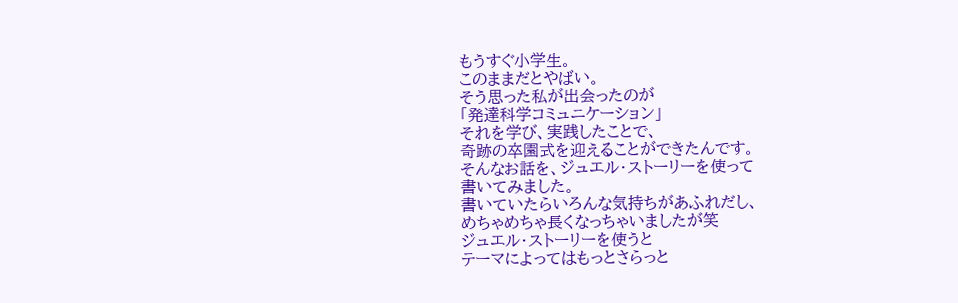もうすぐ小学生。
このままだとやばい。
そう思った私が出会ったのが
「発達科学コミュニケーション」
それを学び、実践したことで、
奇跡の卒園式を迎えることができたんです。
そんなお話を、ジュエル・ストーリーを使って
書いてみました。
書いていたらいろんな気持ちがあふれだし、
めちゃめちゃ長くなっちゃいましたが笑
ジュエル・ストーリーを使うと
テーマによってはもっとさらっと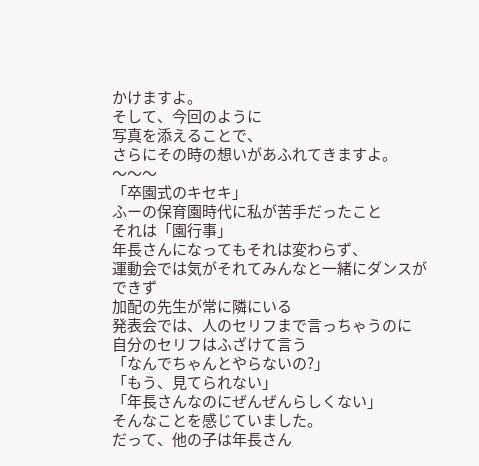かけますよ。
そして、今回のように
写真を添えることで、
さらにその時の想いがあふれてきますよ。
〜〜〜
「卒園式のキセキ」
ふーの保育園時代に私が苦手だったこと
それは「園行事」
年長さんになってもそれは変わらず、
運動会では気がそれてみんなと一緒にダンスができず
加配の先生が常に隣にいる
発表会では、人のセリフまで言っちゃうのに
自分のセリフはふざけて言う
「なんでちゃんとやらないの?」
「もう、見てられない」
「年長さんなのにぜんぜんらしくない」
そんなことを感じていました。
だって、他の子は年長さん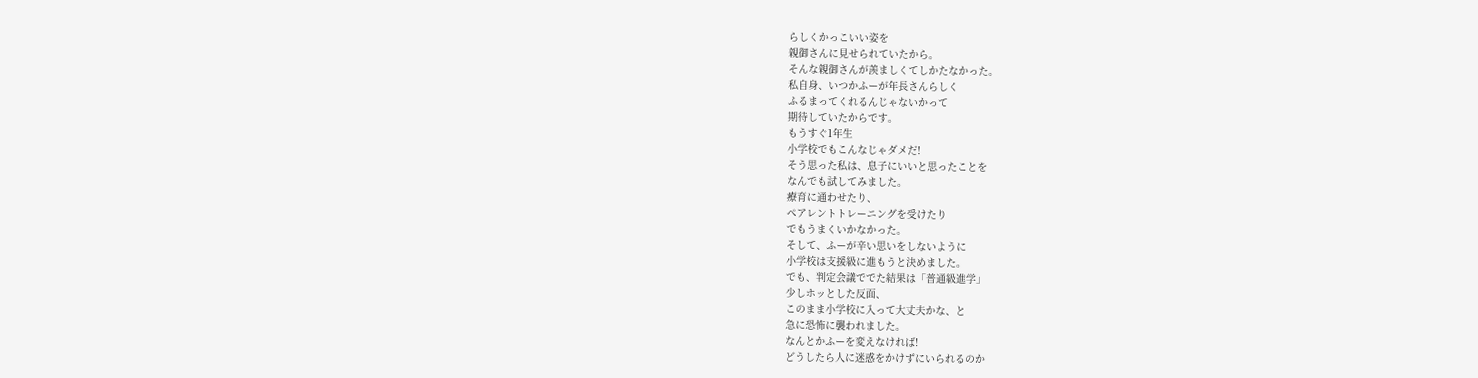らしくかっこいい姿を
親御さんに見せられていたから。
そんな親御さんが羨ましくてしかたなかった。
私自身、いつかふーが年長さんらしく
ふるまってくれるんじゃないかって
期待していたからです。
もうすぐ1年生
小学校でもこんなじゃダメだ!
そう思った私は、息子にいいと思ったことを
なんでも試してみました。
療育に通わせたり、
ペアレントトレーニングを受けたり
でもうまくいかなかった。
そして、ふーが辛い思いをしないように
小学校は支援級に進もうと決めました。
でも、判定会議ででた結果は「普通級進学」
少しホッとした反面、
このまま小学校に入って大丈夫かな、と
急に恐怖に襲われました。
なんとかふーを変えなければ!
どうしたら人に迷惑をかけずにいられるのか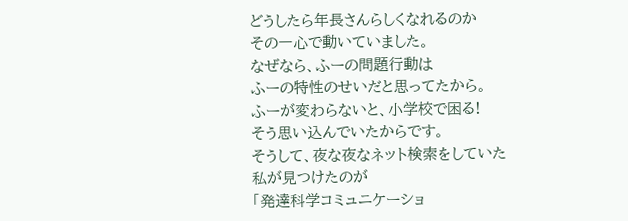どうしたら年長さんらしくなれるのか
その一心で動いていました。
なぜなら、ふーの問題行動は
ふーの特性のせいだと思ってたから。
ふーが変わらないと、小学校で困る!
そう思い込んでいたからです。
そうして、夜な夜なネット検索をしていた
私が見つけたのが
「発達科学コミュニケーショ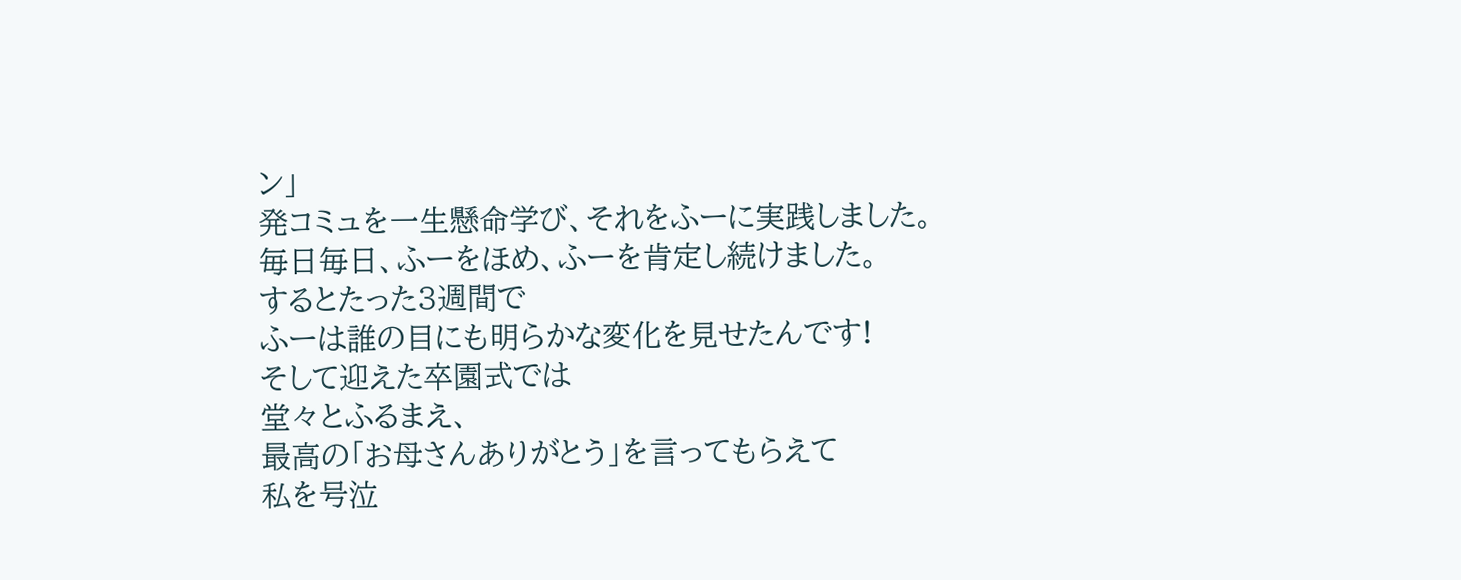ン」
発コミュを一生懸命学び、それをふーに実践しました。
毎日毎日、ふーをほめ、ふーを肯定し続けました。
するとたった3週間で
ふーは誰の目にも明らかな変化を見せたんです!
そして迎えた卒園式では
堂々とふるまえ、
最高の「お母さんありがとう」を言ってもらえて
私を号泣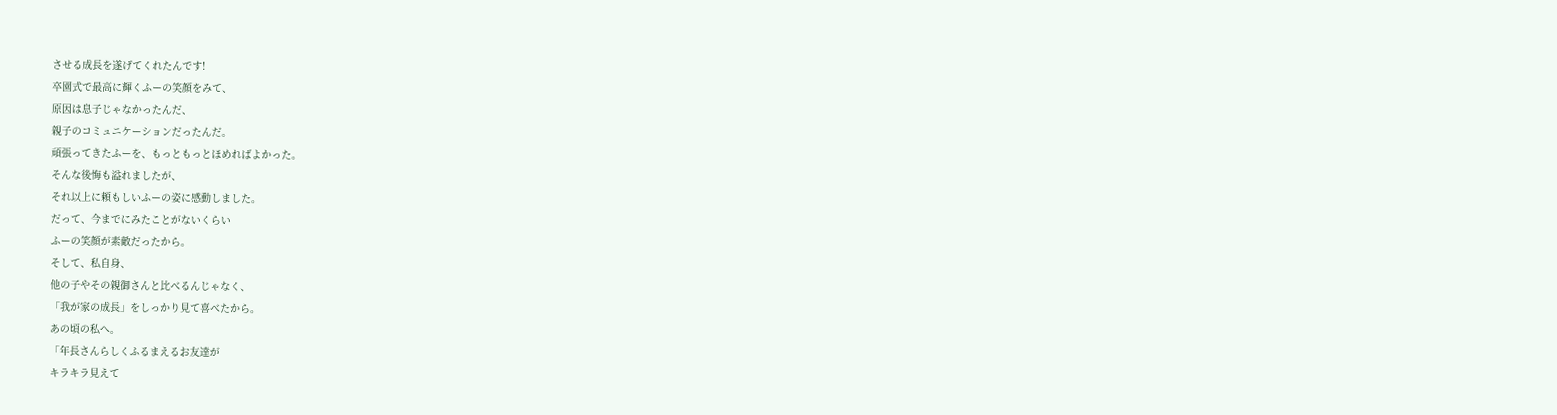させる成長を遂げてくれたんです!
卒園式で最高に輝くふーの笑顔をみて、
原因は息子じゃなかったんだ、
親子のコミュニケーションだったんだ。
頑張ってきたふーを、もっともっとほめればよかった。
そんな後悔も溢れましたが、
それ以上に頼もしいふーの姿に感動しました。
だって、今までにみたことがないくらい
ふーの笑顔が素敵だったから。
そして、私自身、
他の子やその親御さんと比べるんじゃなく、
「我が家の成長」をしっかり見て喜べたから。
あの頃の私へ。
「年長さんらしくふるまえるお友達が
キラキラ見えて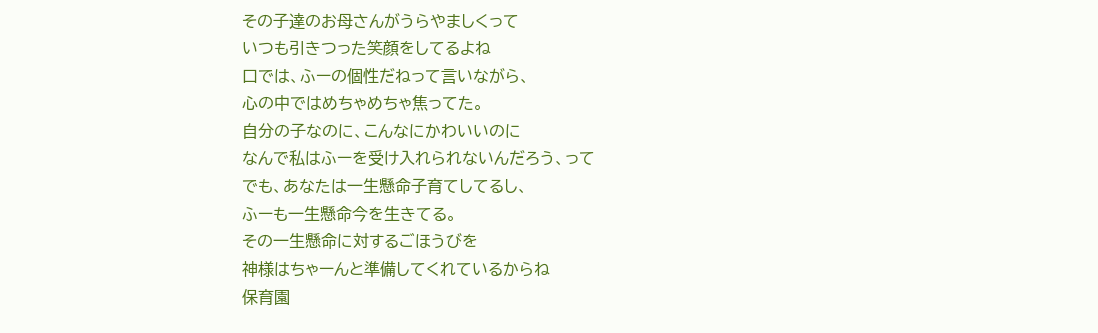その子達のお母さんがうらやましくって
いつも引きつった笑顔をしてるよね
口では、ふーの個性だねって言いながら、
心の中ではめちゃめちゃ焦ってた。
自分の子なのに、こんなにかわいいのに
なんで私はふーを受け入れられないんだろう、って
でも、あなたは一生懸命子育てしてるし、
ふーも一生懸命今を生きてる。
その一生懸命に対するごほうびを
神様はちゃーんと準備してくれているからね
保育園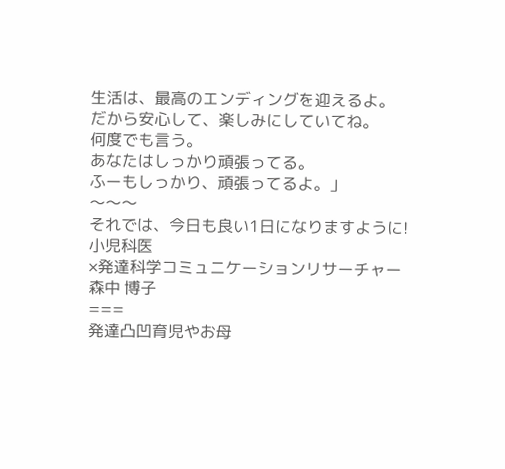生活は、最高のエンディングを迎えるよ。
だから安心して、楽しみにしていてね。
何度でも言う。
あなたはしっかり頑張ってる。
ふーもしっかり、頑張ってるよ。」
〜〜〜
それでは、今日も良い1日になりますように!
小児科医
×発達科学コミュニケーションリサーチャー
森中 博子
===
発達凸凹育児やお母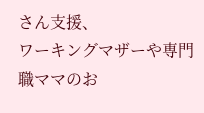さん支援、
ワーキングマザーや専門職ママのお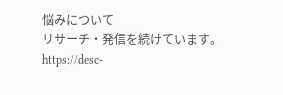悩みについて
リサーチ・発信を続けています。
https://desc-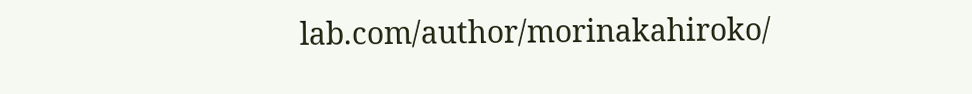lab.com/author/morinakahiroko/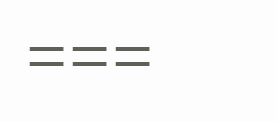===